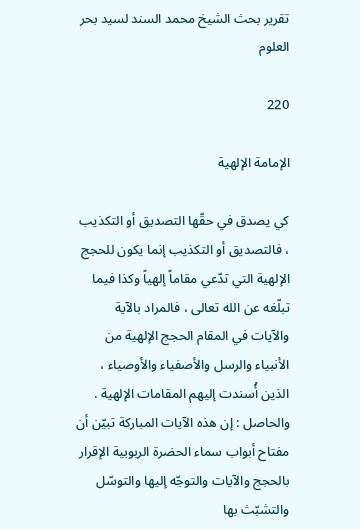تقرير بحث الشيخ محمد السند لسيد بحر العلوم

220

الإمامة الإلهية

كي يصدق في حقّها التصديق أو التكذيب ، فالتصديق أو التكذيب إنما يكون للحجج الإلهية التي تدّعي مقاماً إلهياً وكذا فيما تبلّغه عن الله تعالى ، فالمراد بالآية والآيات في المقام الحجج الإلهية من الأنبياء والرسل والأصفياء والأوصياء ، الذين أُسندت إليهم المقامات الإلهية . والحاصل : إن هذه الآيات المباركة تبيّن أن مفتاح أبواب سماء الحضرة الربوبية الإقرار بالحجج والآيات والتوجّه إليها والتوسّل والتشبّث بها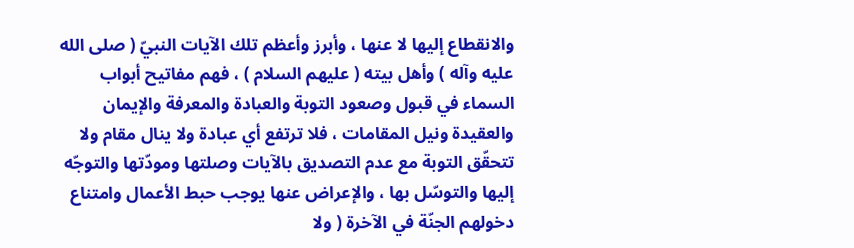والانقطاع إليها لا عنها ، وأبرز وأعظم تلك الآيات النبيّ ( صلى الله عليه وآله ) وأهل بيته ( عليهم السلام ) ، فهم مفاتيح أبواب السماء في قبول وصعود التوبة والعبادة والمعرفة والإيمان والعقيدة ونيل المقامات ، فلا ترتفع أي عبادة ولا ينال مقام ولا تتحقّق التوبة مع عدم التصديق بالآيات وصلتها ومودّتها والتوجّه إليها والتوسّل بها ، والإعراض عنها يوجب حبط الأعمال وامتناع دخولهم الجنّة في الآخرة ( ولا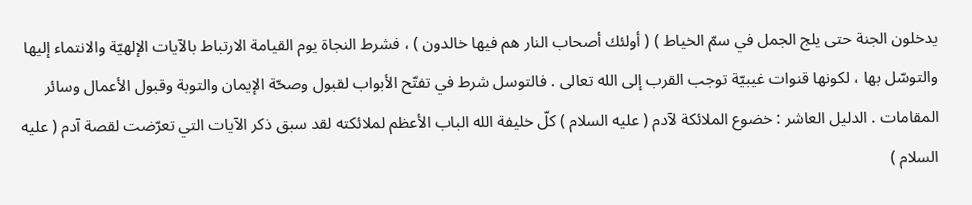يدخلون الجنة حتى يلج الجمل في سمّ الخياط ) ( أولئك أصحاب النار هم فيها خالدون ) ، فشرط النجاة يوم القيامة الارتباط بالآيات الإلهيّة والانتماء إليها والتوسّل بها ، لكونها قنوات غيبيّة توجب القرب إلى الله تعالى . فالتوسل شرط في تفتّح الأبواب لقبول وصحّة الإيمان والتوبة وقبول الأعمال وسائر المقامات . الدليل العاشر : خضوع الملائكة لآدم ( عليه السلام ) كلّ خليفة الله الباب الأعظم لملائكته لقد سبق ذكر الآيات التي تعرّضت لقصة آدم ( عليه السلام )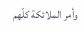وأمر الملائكة كلّهم